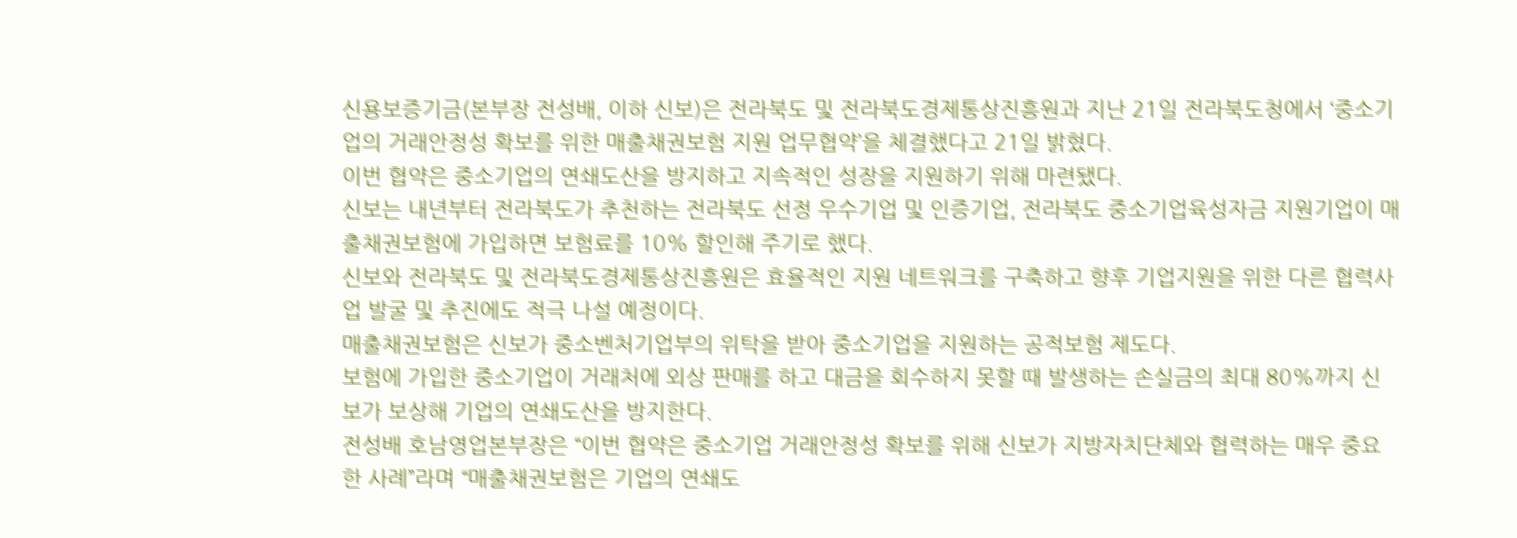신용보증기금(본부장 전성배, 이하 신보)은 전라북도 및 전라북도경제통상진흥원과 지난 21일 전라북도청에서 ‘중소기업의 거래안정성 확보를 위한 매출채권보험 지원 업무협약’을 체결했다고 21일 밝혔다.
이번 협약은 중소기업의 연쇄도산을 방지하고 지속적인 성장을 지원하기 위해 마련됐다.
신보는 내년부터 전라북도가 추천하는 전라북도 선정 우수기업 및 인증기업, 전라북도 중소기업육성자금 지원기업이 매출채권보험에 가입하면 보험료를 10% 할인해 주기로 했다.
신보와 전라북도 및 전라북도경제통상진흥원은 효율적인 지원 네트워크를 구축하고 향후 기업지원을 위한 다른 협력사업 발굴 및 추진에도 적극 나설 예정이다.
매출채권보험은 신보가 중소벤처기업부의 위탁을 받아 중소기업을 지원하는 공적보험 제도다.
보험에 가입한 중소기업이 거래처에 외상 판매를 하고 대금을 회수하지 못할 때 발생하는 손실금의 최대 80%까지 신보가 보상해 기업의 연쇄도산을 방지한다.
전성배 호남영업본부장은 “이번 협약은 중소기업 거래안정성 확보를 위해 신보가 지방자치단체와 협력하는 매우 중요한 사례”라며 “매출채권보험은 기업의 연쇄도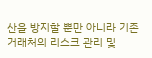산을 방지할 뿐만 아니라 기존 거래처의 리스크 관리 및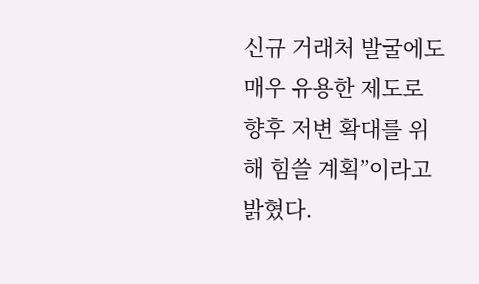신규 거래처 발굴에도 매우 유용한 제도로 향후 저변 확대를 위해 힘쓸 계획”이라고 밝혔다.